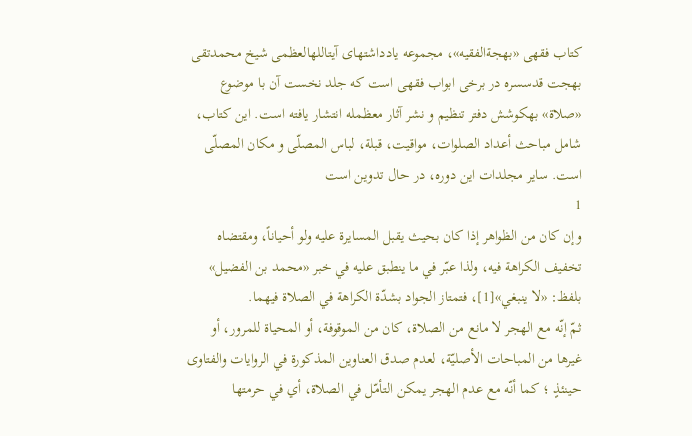کتاب فقهی «بهجةالفقیه»، مجموعه یادداشتهای آیتاللهالعظمی شیخ محمدتقی بهجت قدسسره در برخی ابواب فقهی است که جلد نخست آن با موضوع «صلاة» بهکوشش دفتر تنظیم و نشر آثار معظمله انتشار یافته است. این کتاب، شامل مباحث أعداد الصلوات، مواقیت، قبلة، لباس المصلّی و مکان المصلّی است. سایر مجلدات این دوره، در حال تدوین است
1
وإن كان من الظواهر إذا كان بحيث يقبل المسايرة عليه ولو أحياناً، ومقتضاه تخفيف الكراهة فيه، ولذا عبّر في ما ينطبق عليه في خبر «محمد بن الفضيل» بلفظ: «لا ينبغي»[1]، فتمتاز الجواد بشدّة الكراهة في الصلاة فيهما.
ثمّ إنّه مع الهجر لا مانع من الصلاة، كان من الموقوفة، أو المحياة للمرور، أو غيرها من المباحات الأصليّة، لعدم صدق العناوين المذكورة في الروايات والفتاوى حينئذٍ ؛ كما أنّه مع عدم الهجر يمكن التأمّل في الصلاة، أي في حرمتها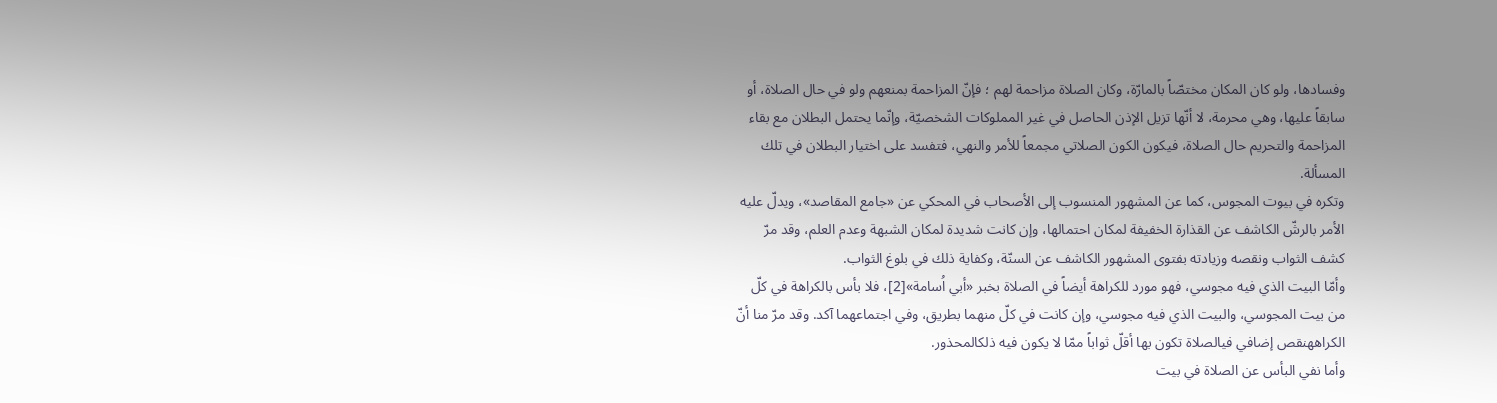وفسادها، ولو كان المكان مختصّاً بالمارّة، وكان الصلاة مزاحمة لهم ؛ فإنّ المزاحمة بمنعهم ولو في حال الصلاة، أو سابقاً عليها، وهي محرمة، لا أنّها تزيل الإذن الحاصل في غير المملوكات الشخصيّة، وإنّما يحتمل البطلان مع بقاء المزاحمة والتحريم حال الصلاة، فيكون الكون الصلاتي مجمعاً للأمر والنهي، فتفسد على اختيار البطلان في تلك المسألة.
وتكره في بيوت المجوس، كما عن المشهور المنسوب إلى الأصحاب في المحكي عن «جامع المقاصد»، ويدلّ عليه الأمر بالرشّ الكاشف عن القذارة الخفيفة لمكان احتمالها، وإن كانت شديدة لمكان الشبهة وعدم العلم، وقد مرّ كشف الثواب ونقصه وزيادته بفتوى المشهور الكاشف عن السنّة، وكفاية ذلك في بلوغ الثواب.
وأمّا البيت الذي فيه مجوسي، فهو مورد للكراهة أيضاً في الصلاة بخبر «أبي اُسامة»[2]، فلا بأس بالكراهة في كلّ من بيت المجوسي، والبيت الذي فيه مجوسي، وإن كانت في كلّ منهما بطريق، وفي اجتماعهما آكد. وقد مرّ منا أنّ الكراههنقص إضافي فيالصلاة تكون بها أقلّ ثواباً ممّا لا يكون فيه ذلكالمحذور.
وأما نفي البأس عن الصلاة في بيت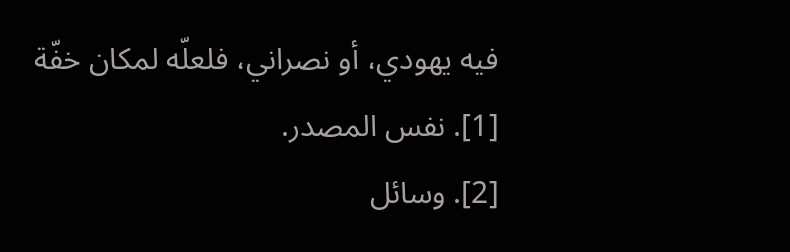فيه يهودي، أو نصراني، فلعلّه لمكان خفّة
[1]. نفس المصدر.
[2]. وسائل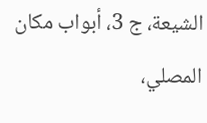الشيعة، ج 3، أبواب مكان المصلي،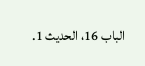الباب 16، الحديث 1.